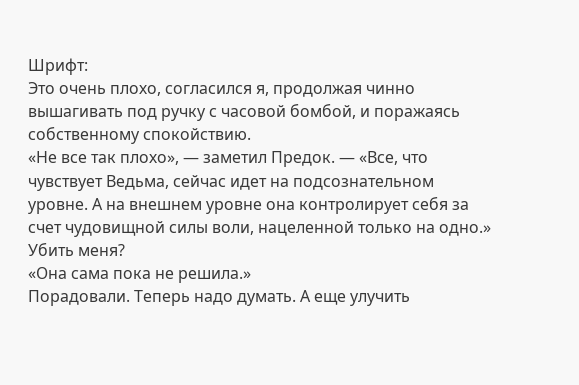Шрифт:
Это очень плохо, согласился я, продолжая чинно вышагивать под ручку с часовой бомбой, и поражаясь собственному спокойствию.
«Не все так плохо», — заметил Предок. — «Все, что чувствует Ведьма, сейчас идет на подсознательном уровне. А на внешнем уровне она контролирует себя за счет чудовищной силы воли, нацеленной только на одно.»
Убить меня?
«Она сама пока не решила.»
Порадовали. Теперь надо думать. А еще улучить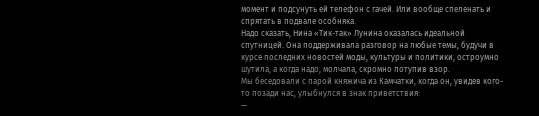момент и подсунуть ей телефон с гачей. Или вообще спеленать и спрятать в подвале особняка.
Надо сказать, Нина «Тик-так» Лунина оказалась идеальной спутницей. Она поддерживала разговор на любые темы, будучи в курсе последних новостей моды, культуры и политики, остроумно шутила, а когда надо, молчала, скромно потупив взор.
Мы беседовали с парой княжича из Камчатки, когда он, увидев кого-то позади нас, улыбнулся в знак приветствия:
—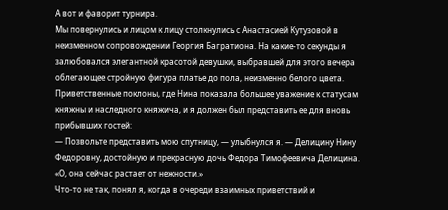А вот и фаворит турнира.
Мы повернулись и лицом к лицу столкнулись с Анастасией Кутузовой в неизменном сопровождении Георгия Багратиона. На какие-то секунды я залюбовался элегантной красотой девушки, выбравшей для этого вечера облегающее стройную фигура платье до пола, неизменно белого цвета.
Приветственные поклоны, где Нина показала большее уважение к статусам княжны и наследного княжича, и я должен был представить ее для вновь прибывших гостей:
— Позвольте представить мою спутницу, — улыбнулся я. — Делицину Нину Федоровну, достойную и прекрасную дочь Федора Тимофеевича Делицина.
«О, она сейчас растает от нежности.»
Что-то не так, понял я, когда в очереди взаимных приветствий и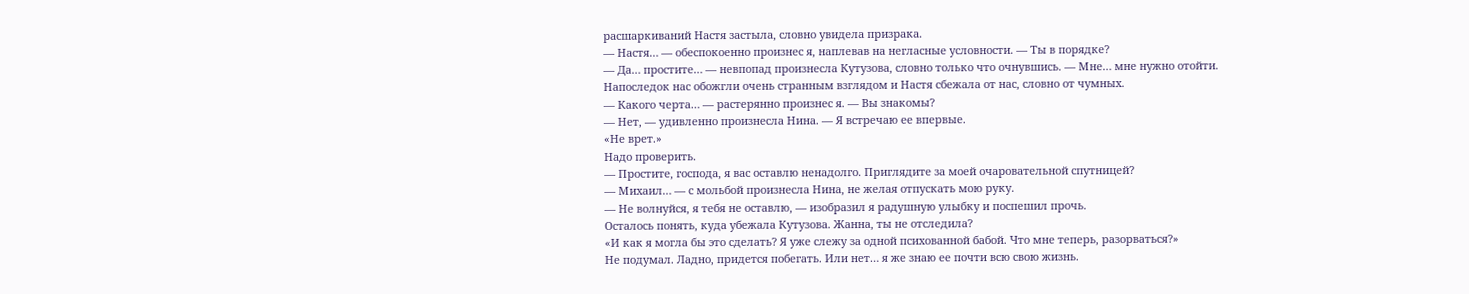расшаркиваний Настя застыла, словно увидела призрака.
— Настя… — обеспокоенно произнес я, наплевав на негласные условности. — Ты в порядке?
— Да… простите… — невпопад произнесла Кутузова, словно только что очнувшись. — Мне… мне нужно отойти.
Напоследок нас обожгли очень странным взглядом и Настя сбежала от нас, словно от чумных.
— Какого черта… — растерянно произнес я. — Вы знакомы?
— Нет, — удивленно произнесла Нина. — Я встречаю ее впервые.
«Не врет.»
Надо проверить.
— Простите, господа, я вас оставлю ненадолго. Приглядите за моей очаровательной спутницей?
— Михаил… — с мольбой произнесла Нина, не желая отпускать мою руку.
— Не волнуйся, я тебя не оставлю, — изобразил я радушную улыбку и поспешил прочь.
Осталось понять, куда убежала Кутузова. Жанна, ты не отследила?
«И как я могла бы это сделать? Я уже слежу за одной психованной бабой. Что мне теперь, разорваться?»
Не подумал. Ладно, придется побегать. Или нет… я же знаю ее почти всю свою жизнь.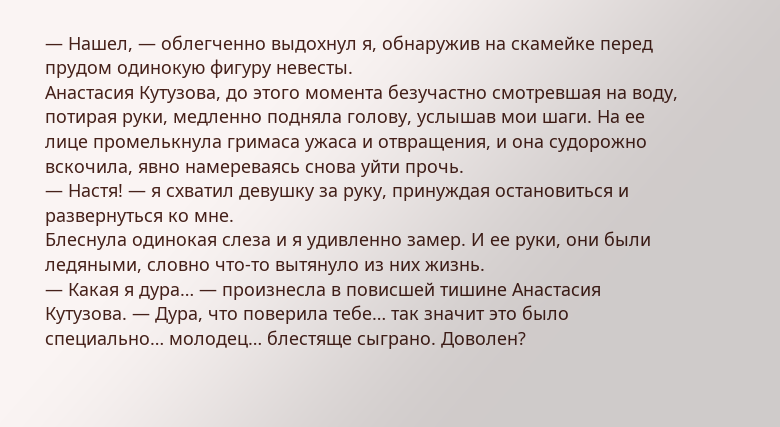— Нашел, — облегченно выдохнул я, обнаружив на скамейке перед прудом одинокую фигуру невесты.
Анастасия Кутузова, до этого момента безучастно смотревшая на воду, потирая руки, медленно подняла голову, услышав мои шаги. На ее лице промелькнула гримаса ужаса и отвращения, и она судорожно вскочила, явно намереваясь снова уйти прочь.
— Настя! — я схватил девушку за руку, принуждая остановиться и развернуться ко мне.
Блеснула одинокая слеза и я удивленно замер. И ее руки, они были ледяными, словно что-то вытянуло из них жизнь.
— Какая я дура… — произнесла в повисшей тишине Анастасия Кутузова. — Дура, что поверила тебе… так значит это было специально… молодец… блестяще сыграно. Доволен?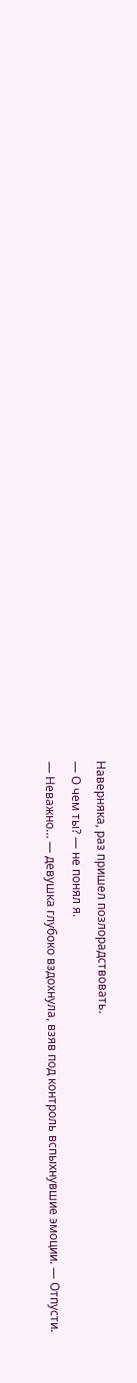Наверняка, раз пришел позлорадствовать.
— О чем ты? — не понял я.
— Неважно… — девушка глубоко вздохнула, взяв под контроль вспыхнувшие эмоции. — Отпусти.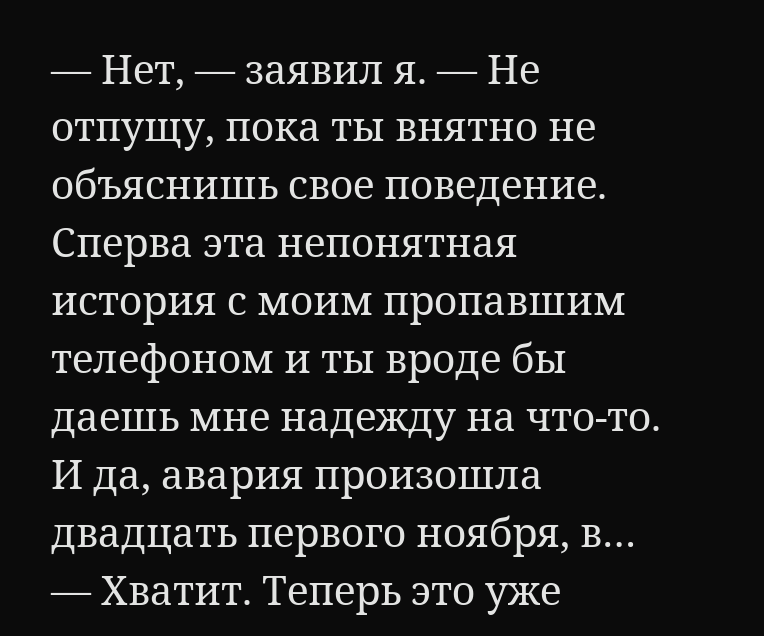— Нет, — заявил я. — Не отпущу, пока ты внятно не объяснишь свое поведение. Сперва эта непонятная история с моим пропавшим телефоном и ты вроде бы даешь мне надежду на что-то. И да, авария произошла двадцать первого ноября, в…
— Хватит. Теперь это уже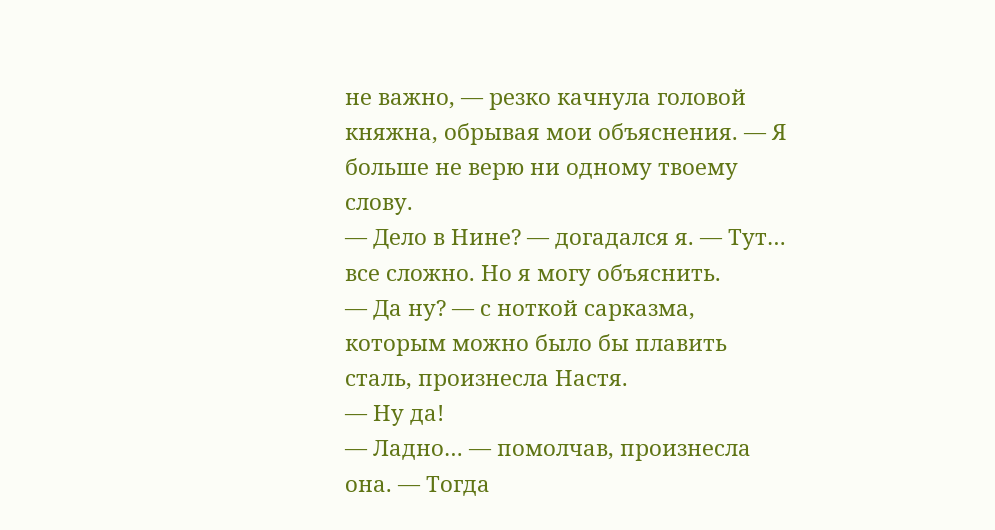не важно, — резко качнула головой княжна, обрывая мои объяснения. — Я больше не верю ни одному твоему слову.
— Дело в Нине? — догадался я. — Тут… все сложно. Но я могу объяснить.
— Да ну? — с ноткой сарказма, которым можно было бы плавить сталь, произнесла Настя.
— Ну да!
— Ладно… — помолчав, произнесла она. — Тогда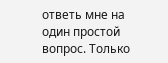ответь мне на один простой вопрос. Только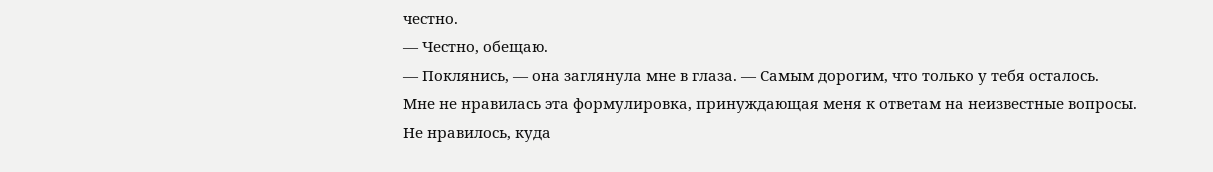честно.
— Честно, обещаю.
— Поклянись, — она заглянула мне в глаза. — Самым дорогим, что только у тебя осталось.
Мне не нравилась эта формулировка, принуждающая меня к ответам на неизвестные вопросы. Не нравилось, куда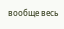вообще весь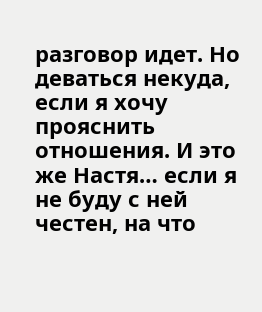разговор идет. Но деваться некуда, если я хочу прояснить отношения. И это же Настя… если я не буду с ней честен, на что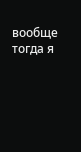вообще тогда я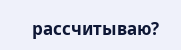рассчитываю?